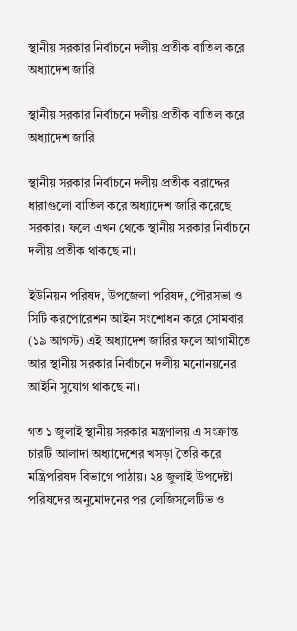স্থানীয় সরকার নির্বাচনে দলীয় প্রতীক বাতিল করে অধ্যাদেশ জারি

স্থানীয় সরকার নির্বাচনে দলীয় প্রতীক বাতিল করে অধ্যাদেশ জারি

স্থানীয় সরকার নির্বাচনে দলীয় প্রতীক বরাদ্দের ধারাগুলো বাতিল করে অধ্যাদেশ জারি করেছে সরকার। ফলে এখন থেকে স্থানীয় সরকার নির্বাচনে দলীয় প্রতীক থাকছে না।

ইউনিয়ন পরিষদ, উপজেলা পরিষদ, পৌরসভা ও সিটি করপোরেশন আইন সংশোধন করে সোমবার (১৯ আগস্ট) এই অধ্যাদেশ জারির ফলে আগামীতে আর স্থানীয় সরকার নির্বাচনে দলীয় মনোনয়নের আইনি সুযোগ থাকছে না।

গত ১ জুলাই স্থানীয় সরকার মন্ত্রণালয় এ সংক্রান্ত চারটি আলাদা অধ্যাদেশের খসড়া তৈরি করে মন্ত্রিপরিষদ বিভাগে পাঠায়। ২৪ জুলাই উপদেষ্টা পরিষদের অনুমোদনের পর লেজিসলেটিভ ও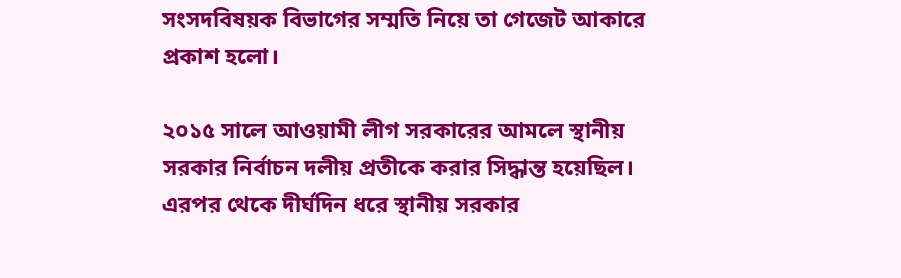সংসদবিষয়ক বিভাগের সম্মতি নিয়ে তা গেজেট আকারে প্রকাশ হলো।

২০১৫ সালে আওয়ামী লীগ সরকারের আমলে স্থানীয় সরকার নির্বাচন দলীয় প্রতীকে করার সিদ্ধান্ত হয়েছিল। এরপর থেকে দীর্ঘদিন ধরে স্থানীয় সরকার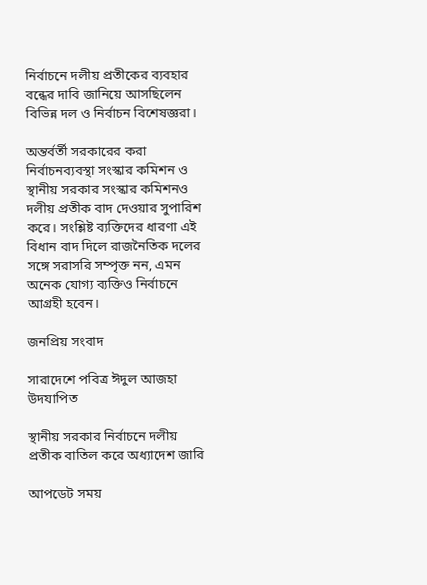নির্বাচনে দলীয় প্রতীকের ব্যবহার বন্ধের দাবি জানিয়ে আসছিলেন বিভিন্ন দল ও নির্বাচন বিশেষজ্ঞরা।

অন্তর্বর্তী সরকারের করা নির্বাচনব্যবস্থা সংস্কার কমিশন ও স্থানীয় সরকার সংস্কার কমিশনও দলীয় প্রতীক বাদ দেওয়ার সুপারিশ করে। সংশ্লিষ্ট ব্যক্তিদের ধারণা এই বিধান বাদ দিলে রাজনৈতিক দলের সঙ্গে সরাসরি সম্পৃক্ত নন, এমন অনেক যোগ্য ব্যক্তিও নির্বাচনে আগ্রহী হবেন।

জনপ্রিয় সংবাদ

সারাদেশে পবিত্র ঈদুল আজহা উদযাপিত

স্থানীয় সরকার নির্বাচনে দলীয় প্রতীক বাতিল করে অধ্যাদেশ জারি

আপডেট সময়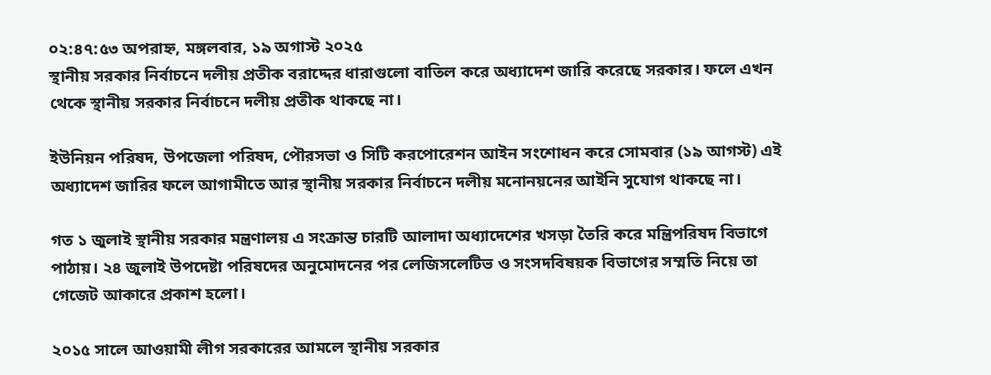০২:৪৭:৫৩ অপরাহ্ন, মঙ্গলবার, ১৯ অগাস্ট ২০২৫
স্থানীয় সরকার নির্বাচনে দলীয় প্রতীক বরাদ্দের ধারাগুলো বাতিল করে অধ্যাদেশ জারি করেছে সরকার। ফলে এখন থেকে স্থানীয় সরকার নির্বাচনে দলীয় প্রতীক থাকছে না।

ইউনিয়ন পরিষদ, উপজেলা পরিষদ, পৌরসভা ও সিটি করপোরেশন আইন সংশোধন করে সোমবার (১৯ আগস্ট) এই অধ্যাদেশ জারির ফলে আগামীতে আর স্থানীয় সরকার নির্বাচনে দলীয় মনোনয়নের আইনি সুযোগ থাকছে না।

গত ১ জুলাই স্থানীয় সরকার মন্ত্রণালয় এ সংক্রান্ত চারটি আলাদা অধ্যাদেশের খসড়া তৈরি করে মন্ত্রিপরিষদ বিভাগে পাঠায়। ২৪ জুলাই উপদেষ্টা পরিষদের অনুমোদনের পর লেজিসলেটিভ ও সংসদবিষয়ক বিভাগের সম্মতি নিয়ে তা গেজেট আকারে প্রকাশ হলো।

২০১৫ সালে আওয়ামী লীগ সরকারের আমলে স্থানীয় সরকার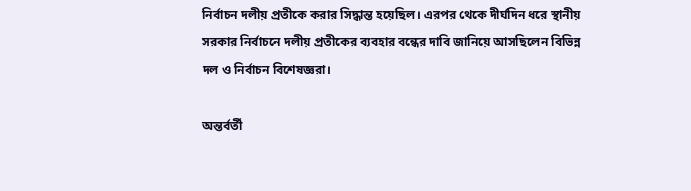নির্বাচন দলীয় প্রতীকে করার সিদ্ধান্ত হয়েছিল। এরপর থেকে দীর্ঘদিন ধরে স্থানীয় সরকার নির্বাচনে দলীয় প্রতীকের ব্যবহার বন্ধের দাবি জানিয়ে আসছিলেন বিভিন্ন দল ও নির্বাচন বিশেষজ্ঞরা।

অন্তর্বর্তী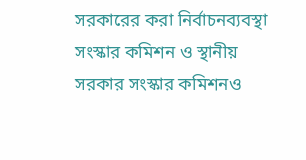সরকারের করা নির্বাচনব্যবস্থা সংস্কার কমিশন ও স্থানীয় সরকার সংস্কার কমিশনও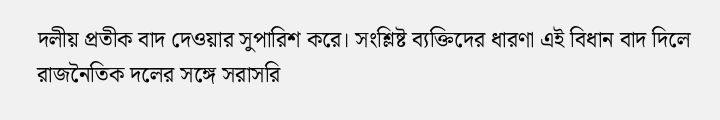দলীয় প্রতীক বাদ দেওয়ার সুপারিশ করে। সংশ্লিষ্ট ব্যক্তিদের ধারণা এই বিধান বাদ দিলে রাজনৈতিক দলের সঙ্গে সরাসরি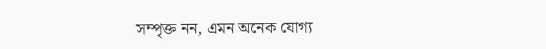সম্পৃক্ত নন, এমন অনেক যোগ্য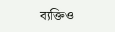ব্যক্তিও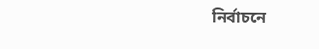নির্বাচনে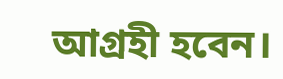আগ্রহী হবেন।